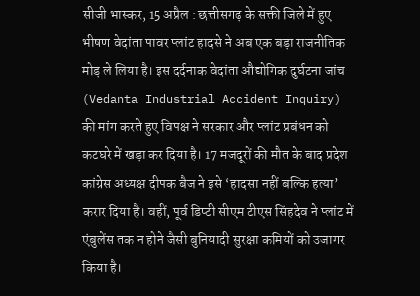सीजी भास्कर, 15 अप्रैल : छत्तीसगढ़ के सक्ती जिले में हुए भीषण वेदांता पावर प्लांट हादसे ने अब एक बड़ा राजनीतिक मोड़ ले लिया है। इस दर्दनाक वेदांता औद्योगिक दुर्घटना जांच (Vedanta Industrial Accident Inquiry) की मांग करते हुए विपक्ष ने सरकार और प्लांट प्रबंधन को कटघरे में खड़ा कर दिया है। 17 मजदूरों की मौत के बाद प्रदेश कांग्रेस अध्यक्ष दीपक बैज ने इसे ‘हादसा नहीं बल्कि हत्या’ करार दिया है। वहीं, पूर्व डिप्टी सीएम टीएस सिंहदेव ने प्लांट में एंबुलेंस तक न होने जैसी बुनियादी सुरक्षा कमियों को उजागर किया है।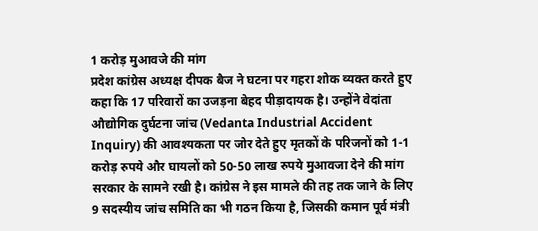1 करोड़ मुआवजे की मांग
प्रदेश कांग्रेस अध्यक्ष दीपक बैज ने घटना पर गहरा शोक व्यक्त करते हुए कहा कि 17 परिवारों का उजड़ना बेहद पीड़ादायक है। उन्होंने वेदांता औद्योगिक दुर्घटना जांच (Vedanta Industrial Accident Inquiry) की आवश्यकता पर जोर देते हुए मृतकों के परिजनों को 1-1 करोड़ रुपये और घायलों को 50-50 लाख रुपये मुआवजा देने की मांग सरकार के सामने रखी है। कांग्रेस ने इस मामले की तह तक जाने के लिए 9 सदस्यीय जांच समिति का भी गठन किया है, जिसकी कमान पूर्व मंत्री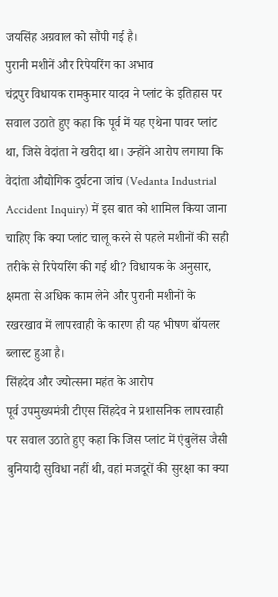जयसिंह अग्रवाल को सौंपी गई है।
पुरानी मशीनें और रिपेयरिंग का अभाव
चंद्रपुर विधायक रामकुमार यादव ने प्लांट के इतिहास पर सवाल उठाते हुए कहा कि पूर्व में यह एथेना पावर प्लांट था, जिसे वेदांता ने खरीदा था। उन्होंने आरोप लगाया कि वेदांता औद्योगिक दुर्घटना जांच (Vedanta Industrial Accident Inquiry) में इस बात को शामिल किया जाना चाहिए कि क्या प्लांट चालू करने से पहले मशीनों की सही तरीके से रिपेयरिंग की गई थी? विधायक के अनुसार, क्षमता से अधिक काम लेने और पुरानी मशीनों के रखरखाव में लापरवाही के कारण ही यह भीषण बॉयलर ब्लास्ट हुआ है।
सिंहदेव और ज्योत्सना महंत के आरोप
पूर्व उपमुख्यमंत्री टीएस सिंहदेव ने प्रशासनिक लापरवाही पर सवाल उठाते हुए कहा कि जिस प्लांट में एंबुलेंस जैसी बुनियादी सुविधा नहीं थी, वहां मजदूरों की सुरक्षा का क्या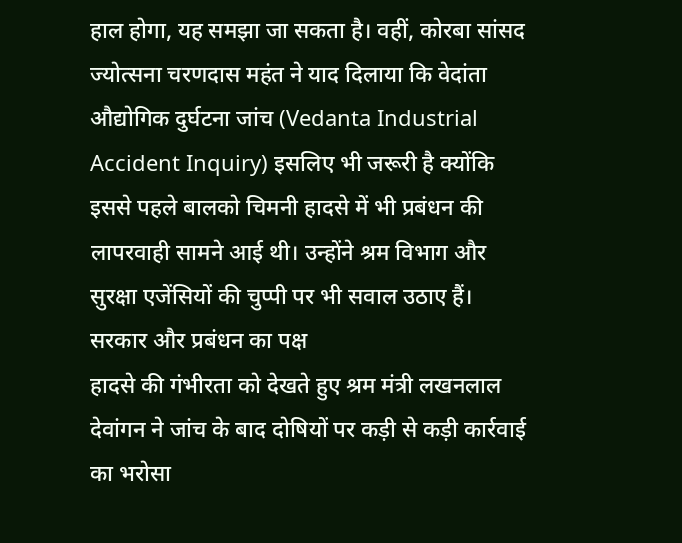हाल होगा, यह समझा जा सकता है। वहीं, कोरबा सांसद ज्योत्सना चरणदास महंत ने याद दिलाया कि वेदांता औद्योगिक दुर्घटना जांच (Vedanta Industrial Accident Inquiry) इसलिए भी जरूरी है क्योंकि इससे पहले बालको चिमनी हादसे में भी प्रबंधन की लापरवाही सामने आई थी। उन्होंने श्रम विभाग और सुरक्षा एजेंसियों की चुप्पी पर भी सवाल उठाए हैं।
सरकार और प्रबंधन का पक्ष
हादसे की गंभीरता को देखते हुए श्रम मंत्री लखनलाल देवांगन ने जांच के बाद दोषियों पर कड़ी से कड़ी कार्रवाई का भरोसा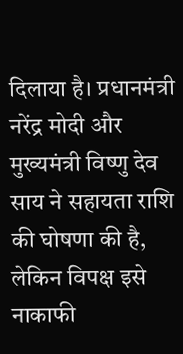दिलाया है। प्रधानमंत्री नरेंद्र मोदी और मुख्यमंत्री विष्णु देव साय ने सहायता राशि की घोषणा की है, लेकिन विपक्ष इसे नाकाफी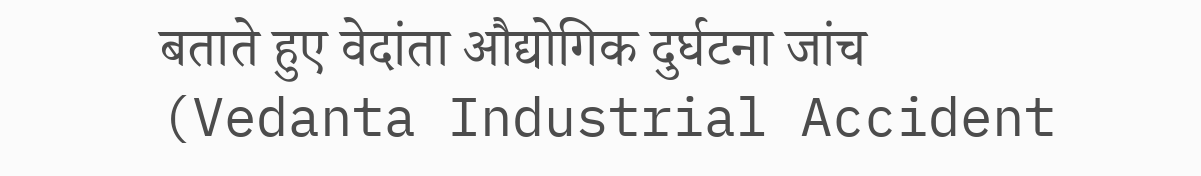बताते हुए वेदांता औद्योगिक दुर्घटना जांच (Vedanta Industrial Accident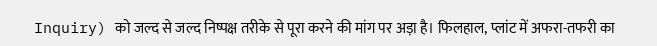Inquiry) को जल्द से जल्द निष्पक्ष तरीके से पूरा करने की मांग पर अड़ा है। फिलहाल, प्लांट में अफरा-तफरी का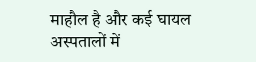माहौल है और कई घायल अस्पतालों में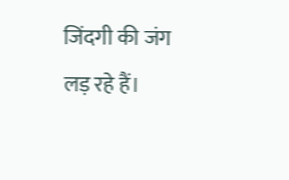जिंदगी की जंग लड़ रहे हैं।